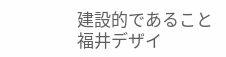建設的であること
福井デザイ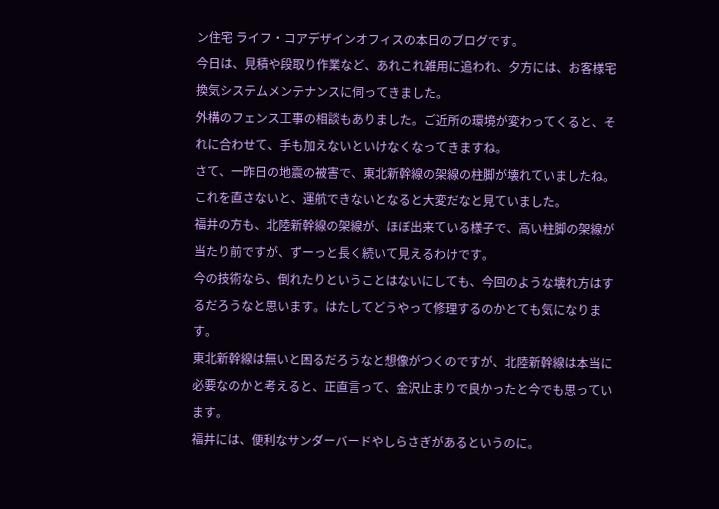ン住宅 ライフ・コアデザインオフィスの本日のブログです。
今日は、見積や段取り作業など、あれこれ雑用に追われ、夕方には、お客様宅換気システムメンテナンスに伺ってきました。
外構のフェンス工事の相談もありました。ご近所の環境が変わってくると、それに合わせて、手も加えないといけなくなってきますね。
さて、一昨日の地震の被害で、東北新幹線の架線の柱脚が壊れていましたね。
これを直さないと、運航できないとなると大変だなと見ていました。
福井の方も、北陸新幹線の架線が、ほぼ出来ている様子で、高い柱脚の架線が当たり前ですが、ずーっと長く続いて見えるわけです。
今の技術なら、倒れたりということはないにしても、今回のような壊れ方はするだろうなと思います。はたしてどうやって修理するのかとても気になります。
東北新幹線は無いと困るだろうなと想像がつくのですが、北陸新幹線は本当に必要なのかと考えると、正直言って、金沢止まりで良かったと今でも思っています。
福井には、便利なサンダーバードやしらさぎがあるというのに。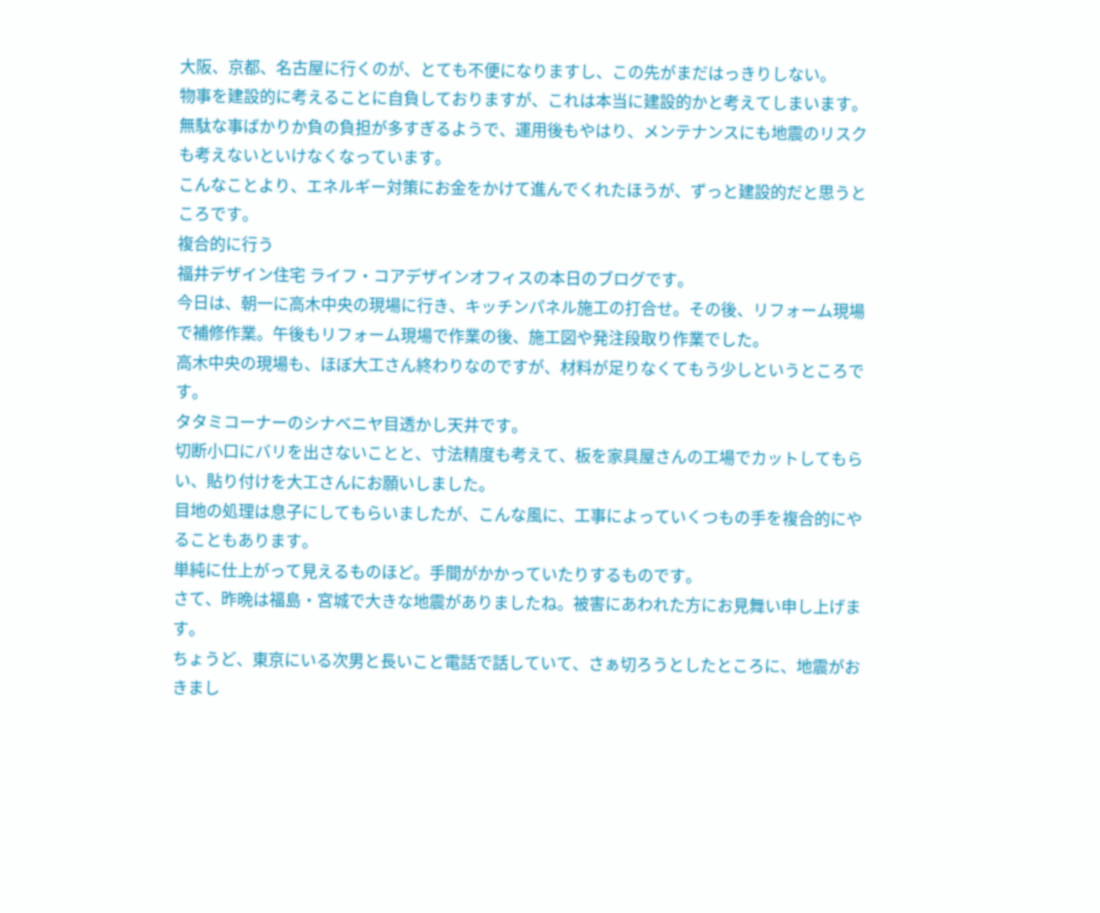大阪、京都、名古屋に行くのが、とても不便になりますし、この先がまだはっきりしない。
物事を建設的に考えることに自負しておりますが、これは本当に建設的かと考えてしまいます。
無駄な事ばかりか負の負担が多すぎるようで、運用後もやはり、メンテナンスにも地震のリスクも考えないといけなくなっています。
こんなことより、エネルギー対策にお金をかけて進んでくれたほうが、ずっと建設的だと思うところです。
複合的に行う
福井デザイン住宅 ライフ・コアデザインオフィスの本日のブログです。
今日は、朝一に高木中央の現場に行き、キッチンパネル施工の打合せ。その後、リフォーム現場で補修作業。午後もリフォーム現場で作業の後、施工図や発注段取り作業でした。
高木中央の現場も、ほぼ大工さん終わりなのですが、材料が足りなくてもう少しというところです。
タタミコーナーのシナベニヤ目透かし天井です。
切断小口にバリを出さないことと、寸法精度も考えて、板を家具屋さんの工場でカットしてもらい、貼り付けを大工さんにお願いしました。
目地の処理は息子にしてもらいましたが、こんな風に、工事によっていくつもの手を複合的にやることもあります。
単純に仕上がって見えるものほど。手間がかかっていたりするものです。
さて、昨晩は福島・宮城で大きな地震がありましたね。被害にあわれた方にお見舞い申し上げます。
ちょうど、東京にいる次男と長いこと電話で話していて、さぁ切ろうとしたところに、地震がおきまし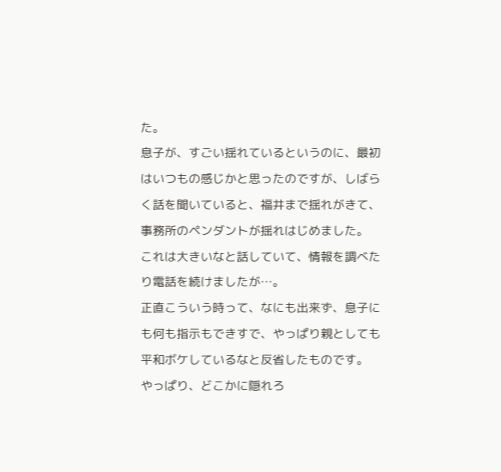た。
息子が、すごい揺れているというのに、最初はいつもの感じかと思ったのですが、しばらく話を聞いていると、福井まで揺れがきて、事務所のペンダントが揺れはじめました。
これは大きいなと話していて、情報を調べたり電話を続けましたが…。
正直こういう時って、なにも出来ず、息子にも何も指示もできすで、やっぱり親としても平和ボケしているなと反省したものです。
やっぱり、どこかに隠れろ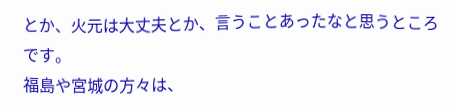とか、火元は大丈夫とか、言うことあったなと思うところです。
福島や宮城の方々は、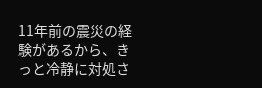11年前の震災の経験があるから、きっと冷静に対処さ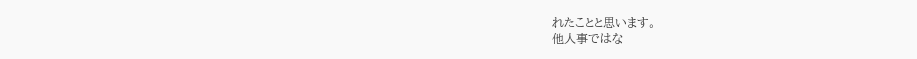れたことと思います。
他人事ではな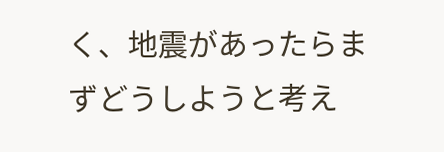く、地震があったらまずどうしようと考え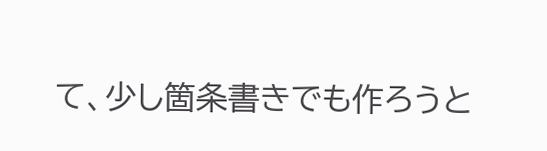て、少し箇条書きでも作ろうと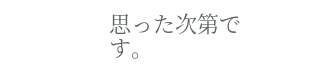思った次第です。